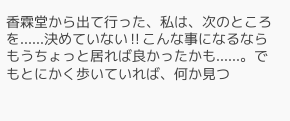香霖堂から出て行った、私は、次のところを......決めていない‼こんな事になるならもうちょっと居れば良かったかも......。でもとにかく歩いていれば、何か見つ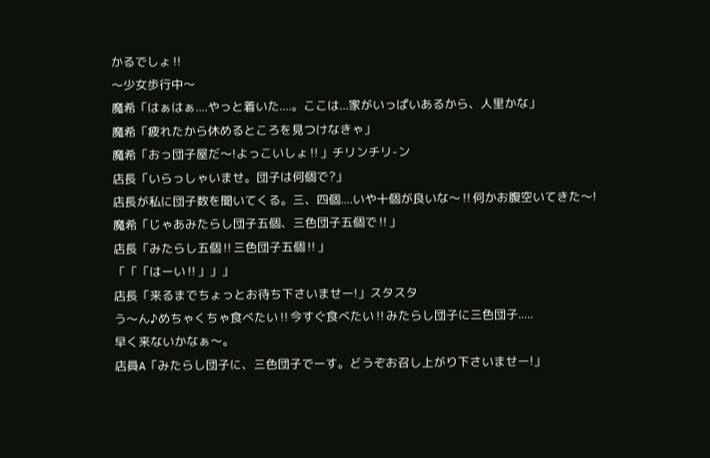かるでしょ‼
〜少女歩行中〜
魔希「はぁはぁ....やっと着いた....。ここは...家がいっぱいあるから、人里かな」
魔希「疲れたから休めるところを見つけなきゃ」
魔希「おっ団子屋だ〜!よっこいしょ‼」チリンチリ-ン
店長「いらっしゃいませ。団子は何個で?」
店長が私に団子数を聞いてくる。三、四個....いや十個が良いな〜‼何かお腹空いてきた〜!
魔希「じゃあみたらし団子五個、三色団子五個で‼」
店長「みたらし五個‼三色団子五個‼」
「「「はーい‼」」」
店長「来るまでちょっとお待ち下さいませー!」スタスタ
う〜ん♪めちゃくちゃ食べたい‼今すぐ食べたい‼みたらし団子に三色団子.....
早く来ないかなぁ〜。
店員A「みたらし団子に、三色団子でーす。どうぞお召し上がり下さいませー!」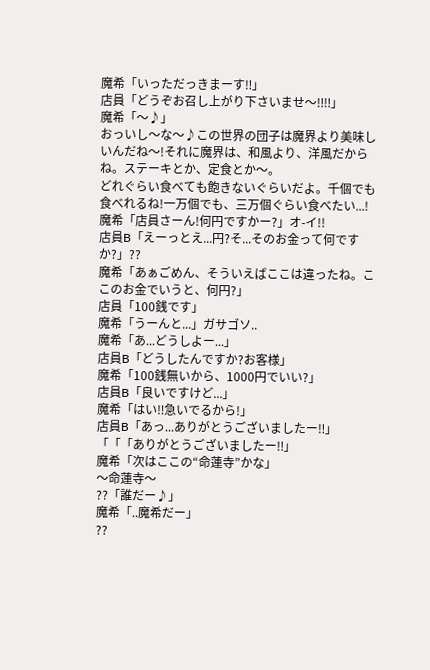魔希「いっただっきまーす‼」
店員「どうぞお召し上がり下さいませ〜‼‼」
魔希「〜♪」
おっいし〜な〜♪この世界の団子は魔界より美味しいんだね〜!それに魔界は、和風より、洋風だからね。ステーキとか、定食とか〜。
どれぐらい食べても飽きないぐらいだよ。千個でも食べれるね!一万個でも、三万個ぐらい食べたい...!
魔希「店員さーん!何円ですかー?」オ-イ!!
店員B「えーっとえ...円?そ...そのお金って何ですか?」??
魔希「あぁごめん、そういえばここは違ったね。ここのお金でいうと、何円?」
店員「100銭です」
魔希「うーんと...」ガサゴソ..
魔希「あ...どうしよー...」
店員B「どうしたんですか?お客様」
魔希「100銭無いから、1000円でいい?」
店員B「良いですけど...」
魔希「はい‼急いでるから!」
店員B「あっ...ありがとうございましたー‼」
「「「ありがとうございましたー‼」
魔希「次はここの“命蓮寺”かな」
〜命蓮寺〜
??「誰だー♪」
魔希「..魔希だー」
??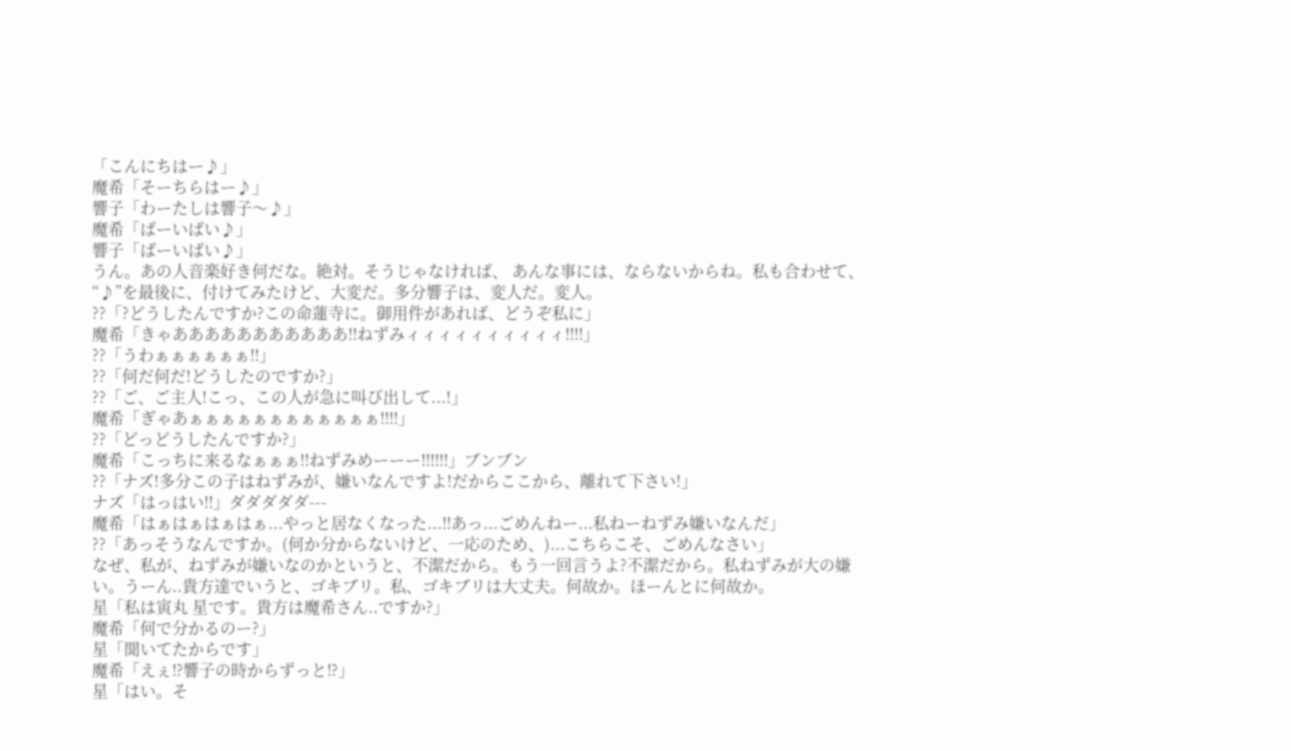「こんにちはー♪」
魔希「そーちらはー♪」
響子「わーたしは響子〜♪」
魔希「ばーいばい♪」
響子「ばーいばい♪」
うん。あの人音楽好き何だな。絶対。そうじゃなければ、 あんな事には、ならないからね。私も合わせて、“♪”を最後に、付けてみたけど、大変だ。多分響子は、変人だ。変人。
??「?どうしたんですか?この命蓮寺に。御用件があれば、どうぞ私に」
魔希「きゃあああああああああああ‼ねずみィィィィィィィィィィ‼‼」
??「うわぁぁぁぁぁぁ‼」
??「何だ何だ!どうしたのですか?」
??「ご、ご主人!こっ、この人が急に叫び出して...!」
魔希「ぎゃあぁぁぁぁぁぁぁぁぁぁぁぁ‼‼」
??「どっどうしたんですか?」
魔希「こっちに来るなぁぁぁ‼ねずみめーーー‼‼‼」ブンブン
??「ナズ!多分この子はねずみが、嫌いなんですよ!だからここから、離れて下さい!」
ナズ「はっはい‼」ダダダダダ---
魔希「はぁはぁはぁはぁ...やっと居なくなった...‼あっ...ごめんねー...私ねーねずみ嫌いなんだ」
??「あっそうなんですか。(何か分からないけど、一応のため、)...こちらこそ、ごめんなさい」
なぜ、私が、ねずみが嫌いなのかというと、不潔だから。もう一回言うよ?不潔だから。私ねずみが大の嫌い。うーん..貴方達でいうと、ゴキブリ。私、ゴキブリは大丈夫。何故か。ほーんとに何故か。
星「私は寅丸 星です。貴方は魔希さん..ですか?」
魔希「何で分かるのー?」
星「聞いてたからです」
魔希「えぇ⁉響子の時からずっと⁉」
星「はい。そ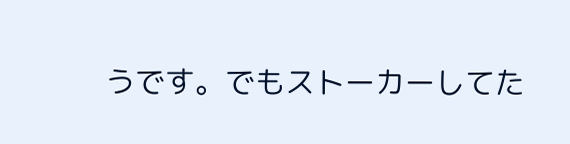うです。でもストーカーしてた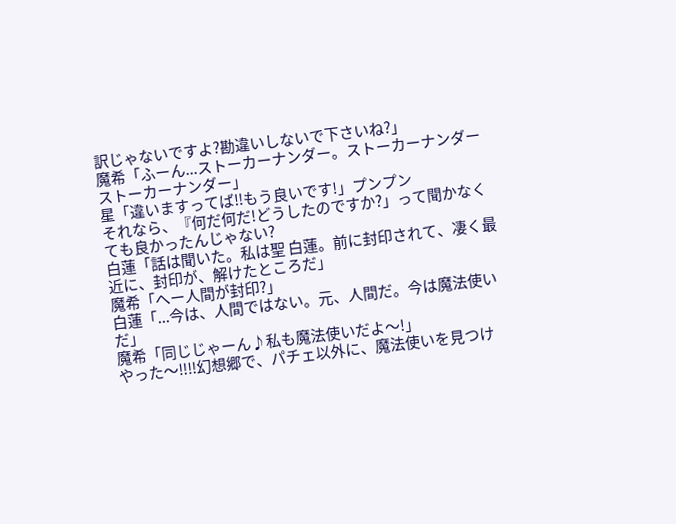訳じゃないですよ?勘違いしないで下さいね?」
魔希「ふーん...ストーカーナンダー。ストーカーナンダーストーカーナンダー」
星「違いますってば‼もう良いです!」プンプン
それなら、『何だ何だ!どうしたのですか?」って聞かなくても良かったんじゃない?
白蓮「話は聞いた。私は聖 白蓮。前に封印されて、凄く最近に、封印が、解けたところだ」
魔希「へー人間が封印?」
白蓮「...今は、人間ではない。元、人間だ。今は魔法使いだ」
魔希「同じじゃーん♪私も魔法使いだよ〜!」
やった〜‼‼幻想郷で、パチェ以外に、魔法使いを見つけ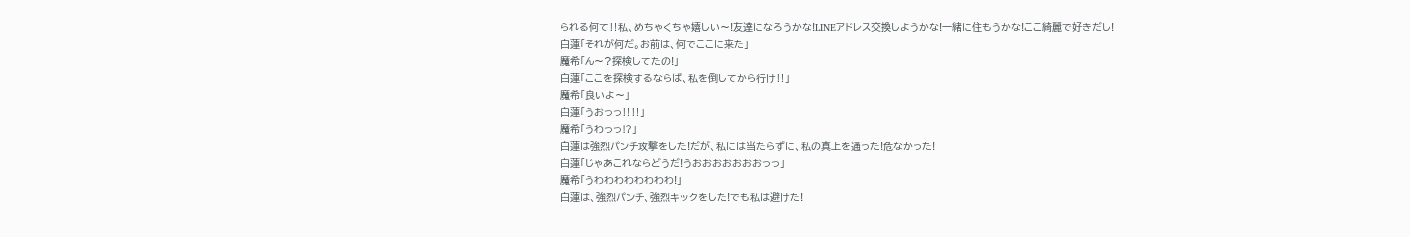られる何て‼私、めちゃくちゃ嬉しい〜!友達になろうかな!LINEアドレス交換しようかな!一緒に住もうかな!ここ綺麗で好きだし!
白蓮「それが何だ。お前は、何でここに来た」
魔希「ん〜?探検してたの!」
白蓮「ここを探検するならば、私を倒してから行け‼」
魔希「良いよ〜」
白蓮「うおっっ‼‼」
魔希「うわっっ⁉」
白蓮は強烈パンチ攻撃をした!だが、私には当たらずに、私の真上を通った!危なかった!
白蓮「じゃあこれならどうだ!うおおおおおおおっっ」
魔希「うわわわわわわわわ!」
白蓮は、強烈パンチ、強烈キックをした!でも私は避けた!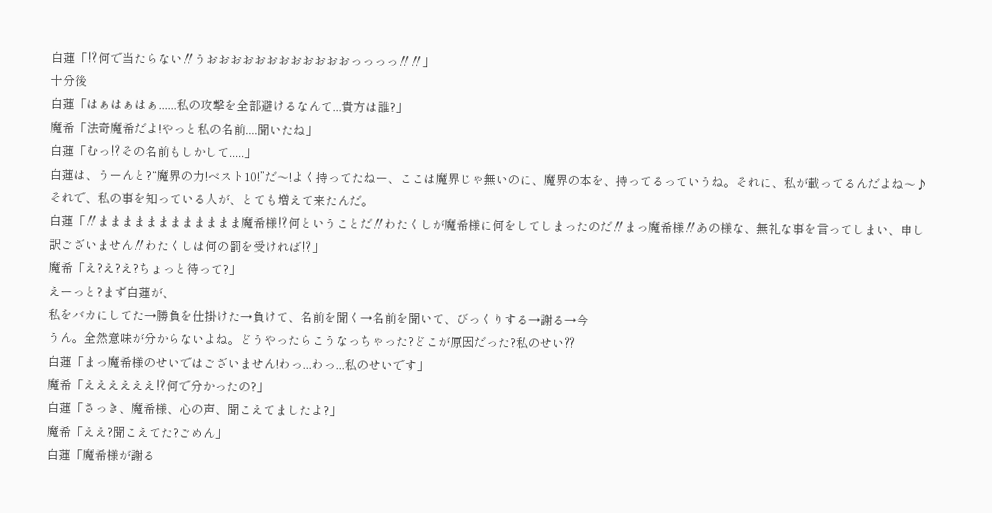白蓮「⁉何で当たらない‼うおおおおおおおおおおおおっっっっ‼‼」
十分後
白蓮「はぁはぁはぁ......私の攻撃を全部避けるなんて...貴方は誰?」
魔希「法奇魔希だよ!やっと私の名前....聞いたね」
白蓮「むっ⁉その名前もしかして.....」
白蓮は、うーんと?“魔界の力!ベスト10!”だ〜!よく持ってたねー、ここは魔界じゃ無いのに、魔界の本を、持ってるっていうね。それに、私が載ってるんだよね〜♪それで、私の事を知っている人が、とても増えて来たんだ。
白蓮「‼まままままままままままま魔希様⁉何ということだ‼わたくしが魔希様に何をしてしまったのだ‼まっ魔希様‼あの様な、無礼な事を言ってしまい、申し訳ございません‼わたくしは何の罰を受ければ⁉」
魔希「え?え?え?ちょっと待って?」
えーっと?まず白蓮が、
私をバカにしてた→勝負を仕掛けた→負けて、名前を聞く→名前を聞いて、びっくりする→謝る→今
うん。全然意味が分からないよね。どうやったらこうなっちゃった?どこが原因だった?私のせい⁇
白蓮「まっ魔希様のせいではございません!わっ...わっ...私のせいです」
魔希「ええええええ⁉何で分かったの?」
白蓮「さっき、魔希様、心の声、聞こえてましたよ?」
魔希「ええ?聞こえてた?ごめん」
白蓮「魔希様が謝る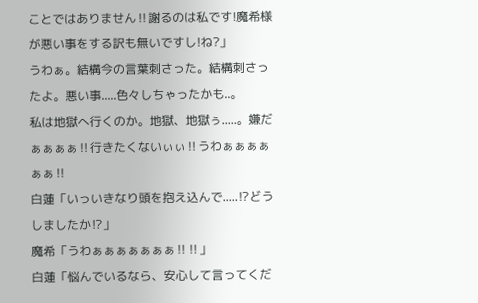ことではありません‼謝るのは私です!魔希様が悪い事をする訳も無いですし!ね?」
うわぁ。結構今の言葉刺さった。結構刺さったよ。悪い事.....色々しちゃったかも..。
私は地獄へ行くのか。地獄、地獄ぅ.....。嫌だぁぁぁぁ‼行きたくないぃぃ‼うわぁぁぁぁぁぁ‼
白蓮「いっいきなり頭を抱え込んで.....⁉どうしましたか⁉」
魔希「うわぁぁぁぁぁぁぁ‼‼」
白蓮「悩んでいるなら、安心して言ってくだ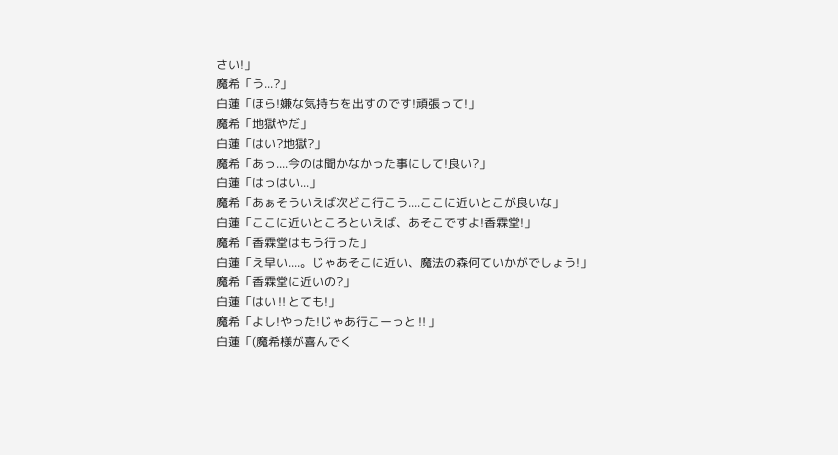さい!」
魔希「う...?」
白蓮「ほら!嫌な気持ちを出すのです!頑張って!」
魔希「地獄やだ」
白蓮「はい?地獄?」
魔希「あっ....今のは聞かなかった事にして!良い?」
白蓮「はっはい...」
魔希「あぁそういえば次どこ行こう....ここに近いとこが良いな」
白蓮「ここに近いところといえば、あそこですよ!香霖堂!」
魔希「香霖堂はもう行った」
白蓮「え早い....。じゃあそこに近い、魔法の森何ていかがでしょう!」
魔希「香霖堂に近いの?」
白蓮「はい‼とても!」
魔希「よし!やった!じゃあ行こーっと‼」
白蓮「(魔希様が喜んでく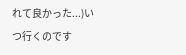れて良かった...)いつ行くのです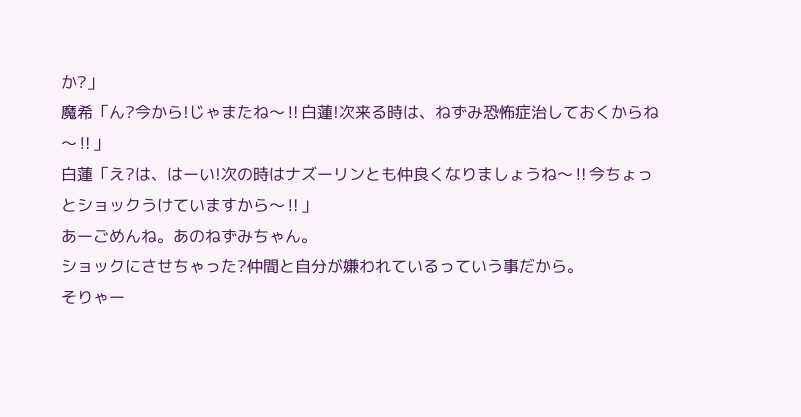か?」
魔希「ん?今から!じゃまたね〜‼白蓮!次来る時は、ねずみ恐怖症治しておくからね〜‼」
白蓮「え?は、はーい!次の時はナズーリンとも仲良くなりましょうね〜‼今ちょっとショックうけていますから〜‼」
あーごめんね。あのねずみちゃん。
ショックにさせちゃった?仲間と自分が嫌われているっていう事だから。
そりゃー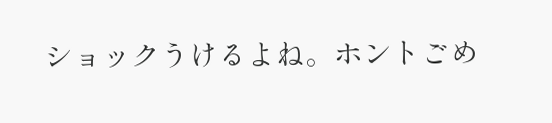ショックうけるよね。ホントごめ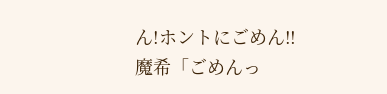ん!ホントにごめん‼
魔希「ごめんっ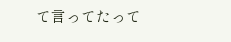て言ってたって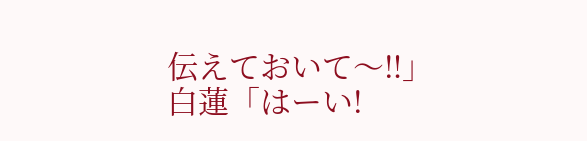伝えておいて〜‼」
白蓮「はーい!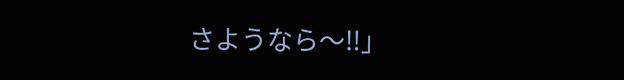さようなら〜‼」